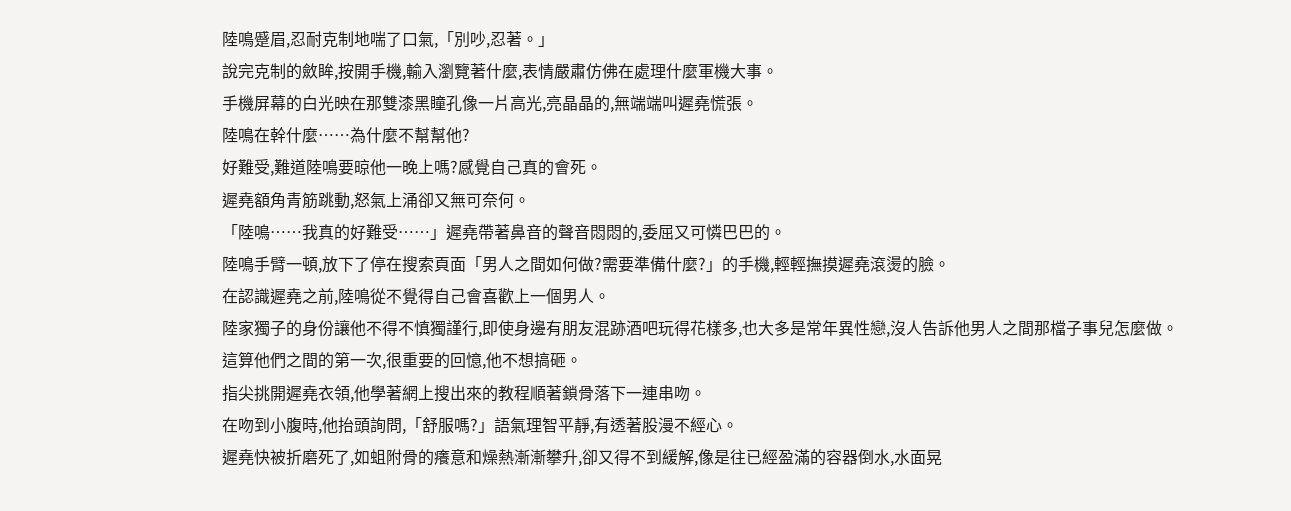陸鳴蹙眉,忍耐克制地喘了口氣,「別吵,忍著。」
說完克制的斂眸,按開手機,輸入瀏覽著什麼,表情嚴肅仿佛在處理什麼軍機大事。
手機屏幕的白光映在那雙漆黑瞳孔像一片高光,亮晶晶的,無端端叫遲堯慌張。
陸鳴在幹什麼……為什麼不幫幫他?
好難受,難道陸鳴要晾他一晚上嗎?感覺自己真的會死。
遲堯額角青筋跳動,怒氣上涌卻又無可奈何。
「陸鳴……我真的好難受……」遲堯帶著鼻音的聲音悶悶的,委屈又可憐巴巴的。
陸鳴手臂一頓,放下了停在搜索頁面「男人之間如何做?需要準備什麼?」的手機,輕輕撫摸遲堯滾燙的臉。
在認識遲堯之前,陸鳴從不覺得自己會喜歡上一個男人。
陸家獨子的身份讓他不得不慎獨謹行,即使身邊有朋友混跡酒吧玩得花樣多,也大多是常年異性戀,沒人告訴他男人之間那檔子事兒怎麼做。
這算他們之間的第一次,很重要的回憶,他不想搞砸。
指尖挑開遲堯衣領,他學著網上搜出來的教程順著鎖骨落下一連串吻。
在吻到小腹時,他抬頭詢問,「舒服嗎?」語氣理智平靜,有透著股漫不經心。
遲堯快被折磨死了,如蛆附骨的癢意和燥熱漸漸攀升,卻又得不到緩解,像是往已經盈滿的容器倒水,水面晃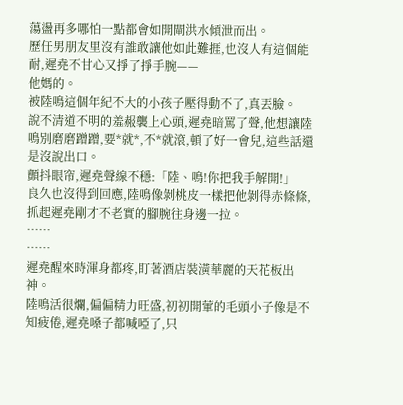蕩盪再多哪怕一點都會如開閘洪水傾泄而出。
歷任男朋友里沒有誰敢讓他如此難捱,也沒人有這個能耐,遲堯不甘心又掙了掙手腕——
他媽的。
被陸鳴這個年紀不大的小孩子壓得動不了,真丟臉。
說不清道不明的羞赧襲上心頭,遲堯暗罵了聲,他想讓陸鳴別磨磨蹭蹭,要*就*,不*就滾,頓了好一會兒,這些話還是沒說出口。
顫抖眼帘,遲堯聲線不穩:「陸、鳴!你把我手解開!」
良久也沒得到回應,陸鳴像剝桃皮一樣把他剝得赤條條,抓起遲堯剛才不老實的腳腕往身邊一拉。
……
……
遲堯醒來時渾身都疼,盯著酒店裝潢華麗的天花板出神。
陸鳴活很爛,偏偏精力旺盛,初初開葷的毛頭小子像是不知疲倦,遲堯嗓子都喊啞了,只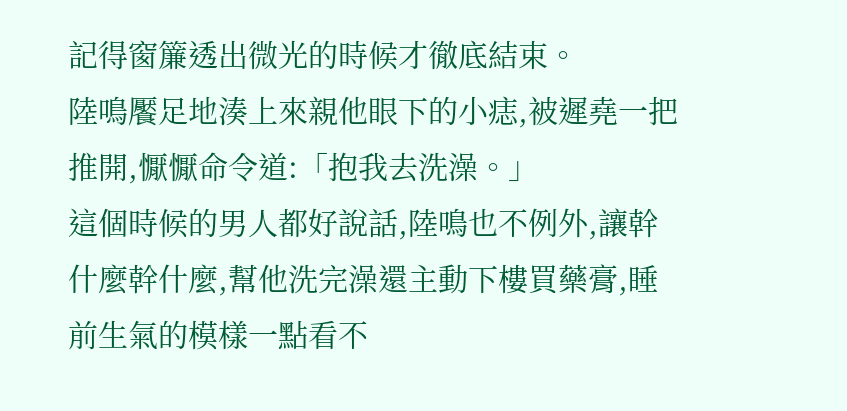記得窗簾透出微光的時候才徹底結束。
陸鳴饜足地湊上來親他眼下的小痣,被遲堯一把推開,懨懨命令道:「抱我去洗澡。」
這個時候的男人都好說話,陸鳴也不例外,讓幹什麼幹什麼,幫他洗完澡還主動下樓買藥膏,睡前生氣的模樣一點看不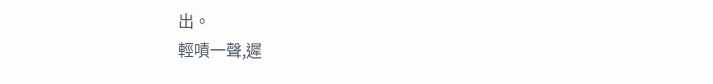出。
輕嘖一聲,遲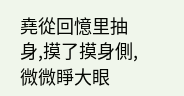堯從回憶里抽身,摸了摸身側,微微睜大眼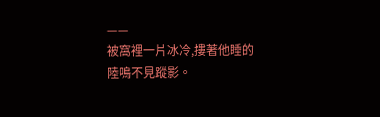——
被窩裡一片冰冷,摟著他睡的陸鳴不見蹤影。